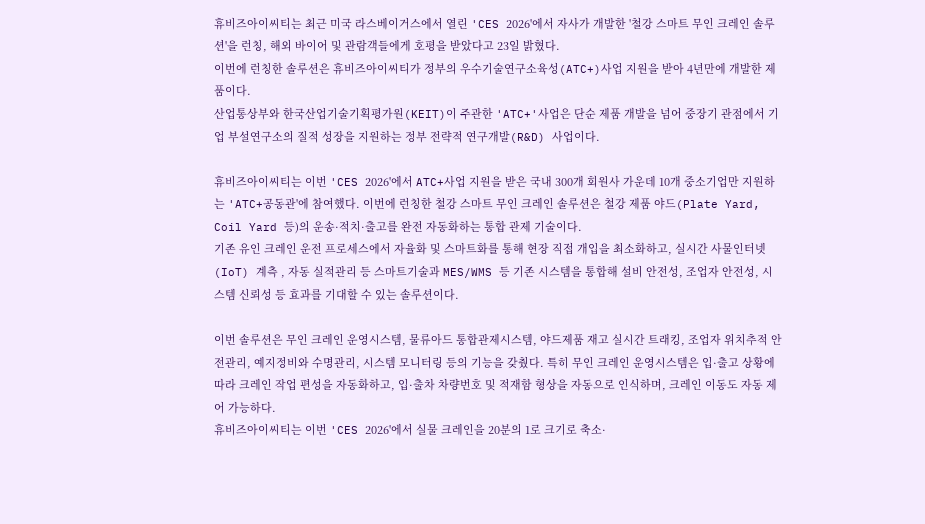휴비즈아이씨티는 최근 미국 라스베이거스에서 열린 'CES 2026'에서 자사가 개발한 '철강 스마트 무인 크레인 솔루션'을 런칭, 해외 바이어 및 관람객들에게 호평을 받았다고 23일 밝혔다.
이번에 런칭한 솔루션은 휴비즈아이씨티가 정부의 우수기술연구소육성(ATC+)사업 지원을 받아 4년만에 개발한 제품이다.
산업통상부와 한국산업기술기획평가원(KEIT)이 주관한 'ATC+'사업은 단순 제품 개발을 넘어 중장기 관점에서 기업 부설연구소의 질적 성장을 지원하는 정부 전략적 연구개발(R&D) 사업이다.

휴비즈아이씨티는 이번 'CES 2026'에서 ATC+사업 지원을 받은 국내 300개 회원사 가운데 10개 중소기업만 지원하는 'ATC+공동관'에 참여했다. 이번에 런칭한 철강 스마트 무인 크레인 솔루션은 철강 제품 야드(Plate Yard, Coil Yard 등)의 운송·적치·출고를 완전 자동화하는 통합 관제 기술이다.
기존 유인 크레인 운전 프로세스에서 자율화 및 스마트화를 통해 현장 직접 개입을 최소화하고, 실시간 사물인터넷(IoT) 계측 , 자동 실적관리 등 스마트기술과 MES/WMS 등 기존 시스템을 통합해 설비 안전성, 조업자 안전성, 시스템 신뢰성 등 효과를 기대할 수 있는 솔루션이다.

이번 솔루션은 무인 크레인 운영시스템, 물류아드 통합관제시스템, 야드제품 재고 실시간 트래킹, 조업자 위치추적 안전관리, 예지정비와 수명관리, 시스템 모니터링 등의 기능을 갖췄다. 특히 무인 크레인 운영시스템은 입·출고 상황에 따라 크레인 작업 편성을 자동화하고, 입·출차 차량번호 및 적재함 형상을 자동으로 인식하며, 크레인 이동도 자동 제어 가능하다.
휴비즈아이씨티는 이번 'CES 2026'에서 실물 크레인을 20분의 1로 크기로 축소·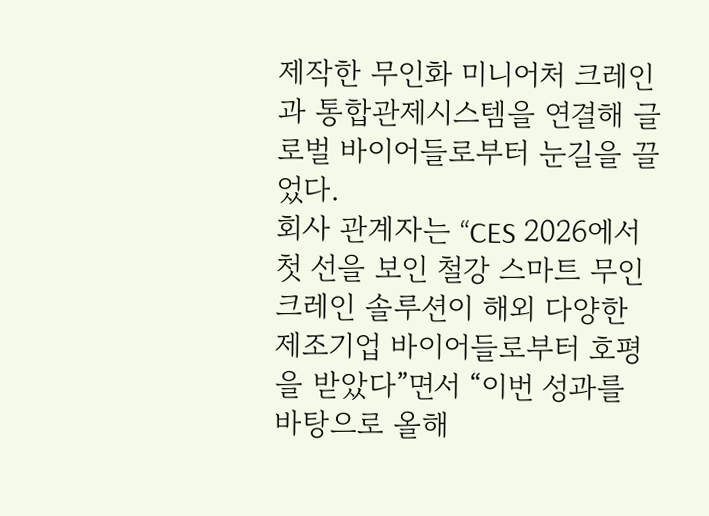제작한 무인화 미니어처 크레인과 통합관제시스템을 연결해 글로벌 바이어들로부터 눈길을 끌었다.
회사 관계자는 “CES 2026에서 첫 선을 보인 철강 스마트 무인 크레인 솔루션이 해외 다양한 제조기업 바이어들로부터 호평을 받았다”면서 “이번 성과를 바탕으로 올해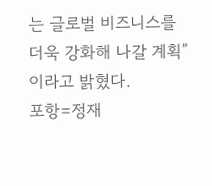는 글로벌 비즈니스를 더욱 강화해 나갈 계획”이라고 밝혔다.
포항=정재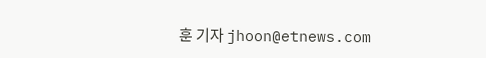훈 기자 jhoon@etnews.com